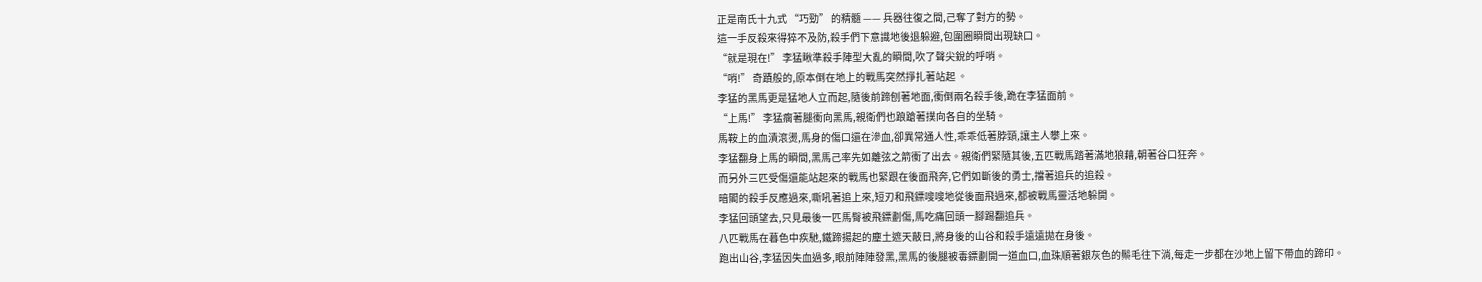正是南氏十九式 “巧勁” 的精髓 —— 兵器往復之間,己奪了對方的勢。
這一手反殺來得猝不及防,殺手們下意識地後退躲避,包圍圈瞬間出現缺口。
“就是現在!” 李猛瞅準殺手陣型大亂的瞬間,吹了聲尖銳的呼哨。
“哨!” 奇蹟般的,原本倒在地上的戰馬突然掙扎著站起 。
李猛的黑馬更是猛地人立而起,隨後前蹄刨著地面,衝倒兩名殺手後,跪在李猛面前。
“上馬!” 李猛瘸著腿衝向黑馬,親衛們也踉蹌著撲向各自的坐騎。
馬鞍上的血漬滾燙,馬身的傷口還在滲血,卻異常通人性,乖乖低著脖頸,讓主人攀上來。
李猛翻身上馬的瞬間,黑馬己率先如離弦之箭衝了出去。親衛們緊隨其後,五匹戰馬踏著滿地狼藉,朝著谷口狂奔。
而另外三匹受傷還能站起來的戰馬也緊跟在後面飛奔,它們如斷後的勇士,擋著追兵的追殺。
暗閣的殺手反應過來,嘶吼著追上來,短刃和飛鏢嗖嗖地從後面飛過來,都被戰馬靈活地躲開。
李猛回頭望去,只見最後一匹馬臀被飛鏢劃傷,馬吃痛回頭一腳踢翻追兵。
八匹戰馬在暮色中疾馳,鐵蹄揚起的塵土遮天蔽日,將身後的山谷和殺手遠遠拋在身後。
跑出山谷,李猛因失血過多,眼前陣陣發黑,黑馬的後腿被毒鏢劃開一道血口,血珠順著銀灰色的鬃毛往下淌,每走一步都在沙地上留下帶血的蹄印。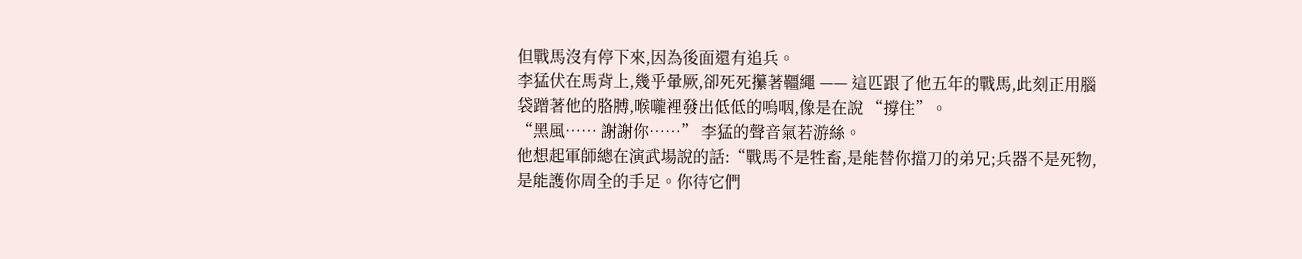但戰馬沒有停下來,因為後面還有追兵。
李猛伏在馬背上,幾乎暈厥,卻死死攥著韁繩 —— 這匹跟了他五年的戰馬,此刻正用腦袋蹭著他的胳膊,喉嚨裡發出低低的嗚咽,像是在說 “撐住”。
“黑風…… 謝謝你……” 李猛的聲音氣若游絲。
他想起軍師總在演武場說的話:“戰馬不是牲畜,是能替你擋刀的弟兄;兵器不是死物,是能護你周全的手足。你待它們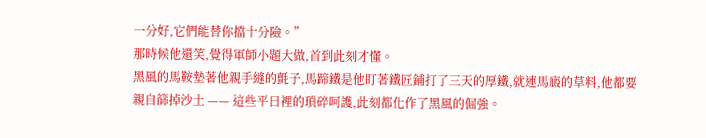一分好,它們能替你擋十分險。”
那時候他還笑,覺得軍師小題大做,首到此刻才懂。
黑風的馬鞍墊著他親手縫的氈子,馬蹄鐵是他盯著鐵匠鋪打了三天的厚鐵,就連馬廄的草料,他都要親自篩掉沙土 —— 這些平日裡的瑣碎呵護,此刻都化作了黑風的倔強。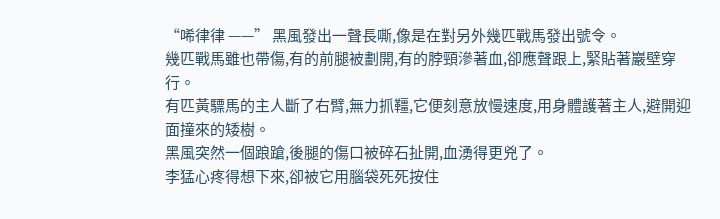“唏律律 ——” 黑風發出一聲長嘶,像是在對另外幾匹戰馬發出號令。
幾匹戰馬雖也帶傷,有的前腿被劃開,有的脖頸滲著血,卻應聲跟上,緊貼著巖壁穿行。
有匹黃驃馬的主人斷了右臂,無力抓韁,它便刻意放慢速度,用身體護著主人,避開迎面撞來的矮樹。
黑風突然一個踉蹌,後腿的傷口被碎石扯開,血湧得更兇了。
李猛心疼得想下來,卻被它用腦袋死死按住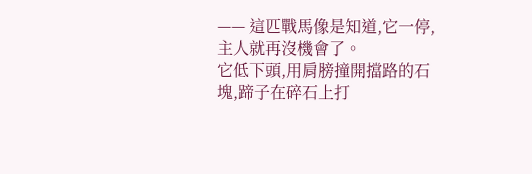—— 這匹戰馬像是知道,它一停,主人就再沒機會了。
它低下頭,用肩膀撞開擋路的石塊,蹄子在碎石上打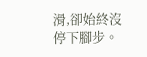滑,卻始終沒停下腳步。